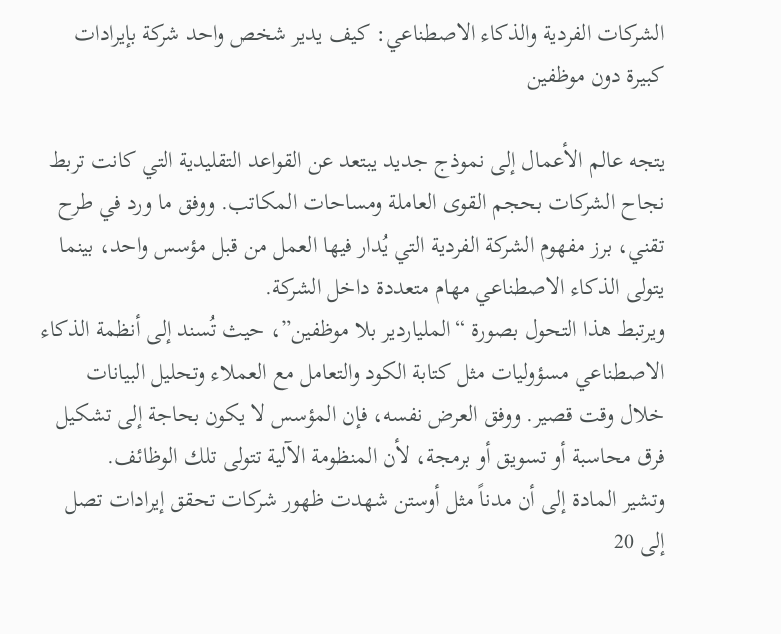الشركات الفردية والذكاء الاصطناعي: كيف يدير شخص واحد شركة بإيرادات كبيرة دون موظفين

يتجه عالم الأعمال إلى نموذج جديد يبتعد عن القواعد التقليدية التي كانت تربط نجاح الشركات بحجم القوى العاملة ومساحات المكاتب. ووفق ما ورد في طرح تقني، برز مفهوم الشركة الفردية التي يُدار فيها العمل من قبل مؤسس واحد، بينما يتولى الذكاء الاصطناعي مهام متعددة داخل الشركة.
ويرتبط هذا التحول بصورة “الملياردير بلا موظفين”، حيث تُسند إلى أنظمة الذكاء الاصطناعي مسؤوليات مثل كتابة الكود والتعامل مع العملاء وتحليل البيانات خلال وقت قصير. ووفق العرض نفسه، فإن المؤسس لا يكون بحاجة إلى تشكيل فرق محاسبة أو تسويق أو برمجة، لأن المنظومة الآلية تتولى تلك الوظائف.
وتشير المادة إلى أن مدناً مثل أوستن شهدت ظهور شركات تحقق إيرادات تصل إلى 20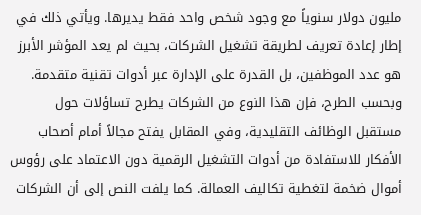مليون دولار سنوياً مع وجود شخص واحد فقط يديرها. ويأتي ذلك في إطار إعادة تعريف لطريقة تشغيل الشركات، بحيث لم يعد المؤشر الأبرز هو عدد الموظفين، بل القدرة على الإدارة عبر أدوات تقنية متقدمة.
وبحسب الطرح، فإن هذا النوع من الشركات يطرح تساؤلات حول مستقبل الوظائف التقليدية، وفي المقابل يفتح مجالاً أمام أصحاب الأفكار للاستفادة من أدوات التشغيل الرقمية دون الاعتماد على رؤوس أموال ضخمة لتغطية تكاليف العمالة. كما يلفت النص إلى أن الشركات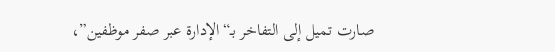صارت تميل إلى التفاخر بـ“الإدارة عبر صفر موظفين”،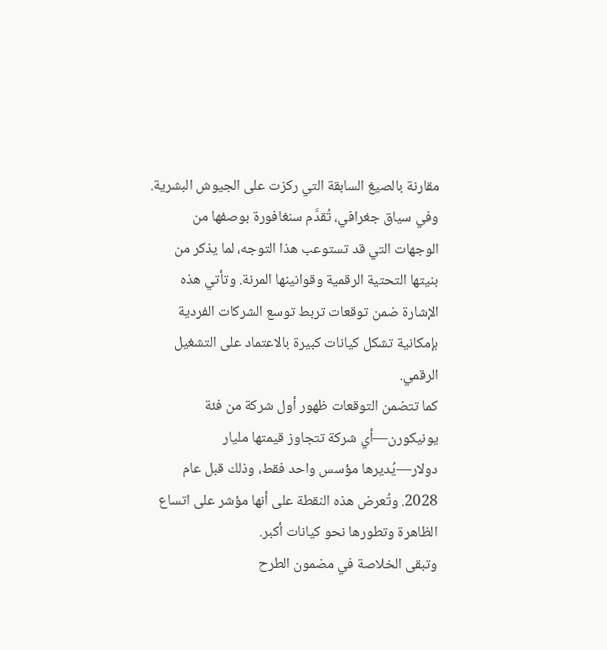مقارنة بالصيغ السابقة التي ركزت على الجيوش البشرية.
وفي سياق جغرافي، تُقدَّم سنغافورة بوصفها من الوجهات التي قد تستوعب هذا التوجه، لما يذكر من بنيتها التحتية الرقمية وقوانينها المرنة. وتأتي هذه الإشارة ضمن توقعات تربط توسع الشركات الفردية بإمكانية تشكل كيانات كبيرة بالاعتماد على التشغيل الرقمي.
كما تتضمن التوقعات ظهور أول شركة من فئة يونيكورن—أي شركة تتجاوز قيمتها مليار دولار—يُديرها مؤسس واحد فقط، وذلك قبل عام 2028. وتُعرض هذه النقطة على أنها مؤشر على اتساع الظاهرة وتطورها نحو كيانات أكبر.
وتبقى الخلاصة في مضمون الطرح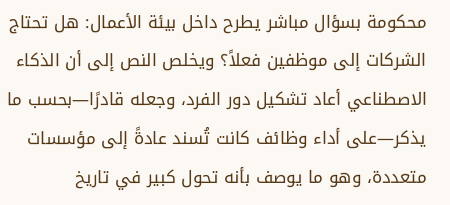محكومة بسؤال مباشر يطرح داخل بيئة الأعمال: هل تحتاج الشركات إلى موظفين فعلاً؟ ويخلص النص إلى أن الذكاء الاصطناعي أعاد تشكيل دور الفرد، وجعله قادرًا—بحسب ما يذكر—على أداء وظائف كانت تُسند عادةً إلى مؤسسات متعددة، وهو ما يوصف بأنه تحول كبير في تاريخ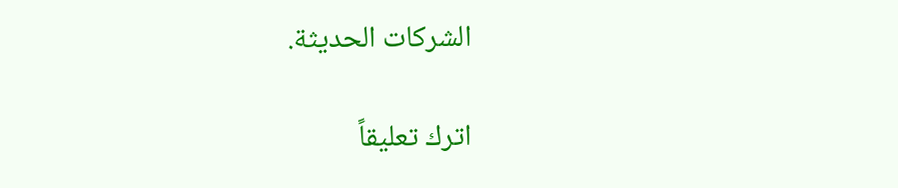الشركات الحديثة.

اترك تعليقاً